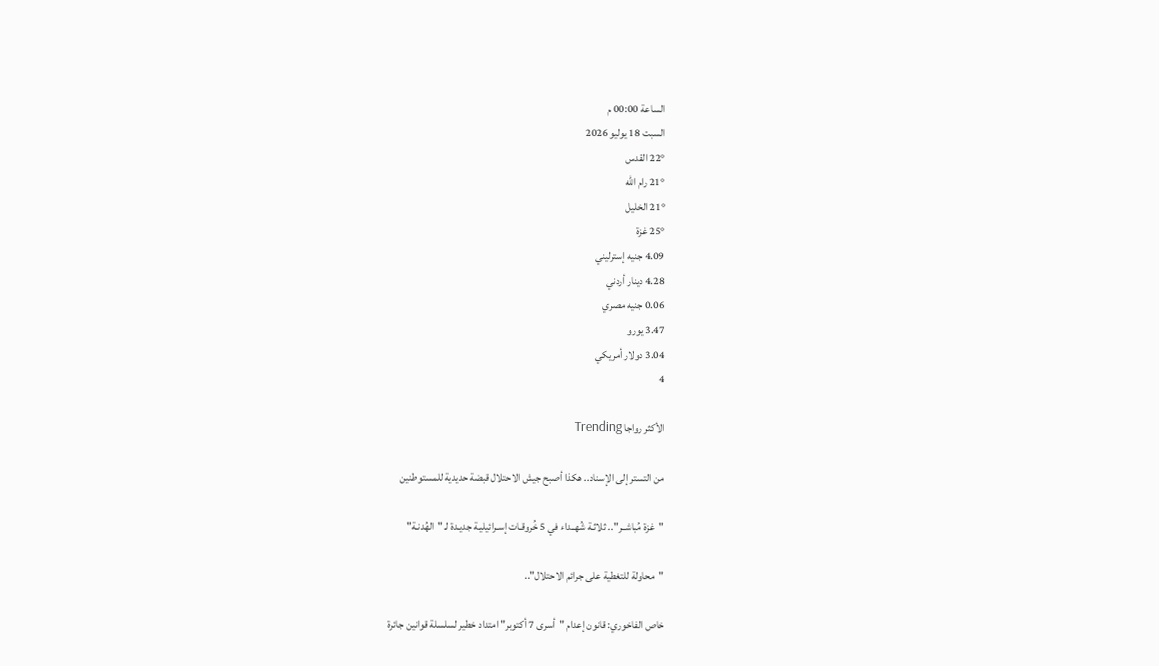الساعة 00:00 م
السبت 18 يوليو 2026
22° القدس
21° رام الله
21° الخليل
25° غزة
4.09 جنيه إسترليني
4.28 دينار أردني
0.06 جنيه مصري
3.47 يورو
3.04 دولار أمريكي
4

الأكثر رواجا Trending

من التستر إلى الإسناد.. هكذا أصبح جيش الاحتلال قبضة حديدية للمستوطنين

"غزة مُباشــر".. ثلاثـة شُهــداء في 5 خُروقـات إسـرائيليـة جديـدة لـ "الهُدنـة"

"محاولة للتغطية على جرائم الاحتلال"..

خاص الفاخوري: قانون إعدام "أسرى 7 أكتوبر" امتداد خطير لسلسلة قوانين جائرة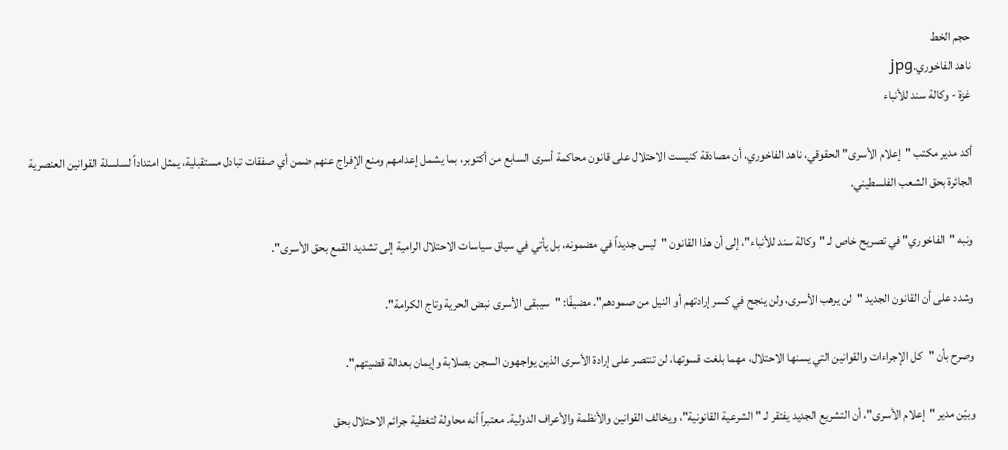حجم الخط
ناهد الفاخوري.jpg
غزة - وكالة سند للأنباء

أكد مدير مكتب "إعلام الأسرى" الحقوقي، ناهد الفاخوري، أن مصادقة كنيست الاحتلال على قانون محاكمة أسرى السابع من أكتوبر، بما يشمل إعدامهم ومنع الإفراج عنهم ضمن أي صفقات تبادل مستقبلية، يمثل امتداداً لسلسلة القوانين العنصرية الجائرة بحق الشعب الفلسطيني.

ونبه "الفاخوري" في تصريح خاص لـ "وكالة سند للأنباء"، إلى أن هذا القانون "ليس جديداً في مضمونه، بل يأتي في سياق سياسات الاحتلال الرامية إلى تشديد القمع بحق الأسرى".

وشدد على أن القانون الجديد "لن يرهب الأسرى، ولن ينجح في كسر إرادتهم أو النيل من صمودهم". مضيفًا: "سيبقى الأسرى نبض الحرية وتاج الكرامة".

وصرح بأن "كل الإجراءات والقوانين التي يسنها الاحتلال، مهما بلغت قسوتها، لن تنتصر على إرادة الأسرى الذين يواجهون السجن بصلابة وإيمان بعدالة قضيتهم".

وبيّن مدير "إعلام الأسرى"، أن التشريع الجديد يفتقر لـ "الشرعية القانونية"، ويخالف القوانين والأنظمة والأعراف الدولية. معتبراً أنه محاولة لتغطية جرائم الاحتلال بحق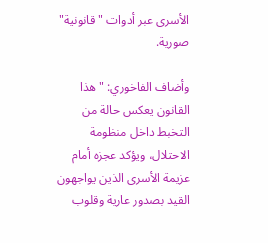الأسرى عبر أدوات "قانونية" صورية.

وأضاف الفاخوري: "هذا القانون يعكس حالة من التخبط داخل منظومة الاحتلال، ويؤكد عجزه أمام عزيمة الأسرى الذين يواجهون القيد بصدور عارية وقلوب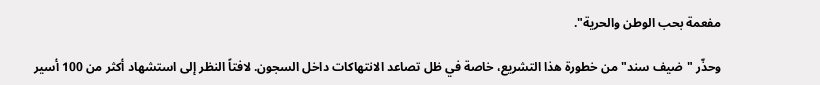مفعمة بحب الوطن والحرية".

وحذّر "ضيف سند" من خطورة هذا التشريع، خاصة في ظل تصاعد الانتهاكات داخل السجون. لافتاً النظر إلى استشهاد أكثر من 100 أسير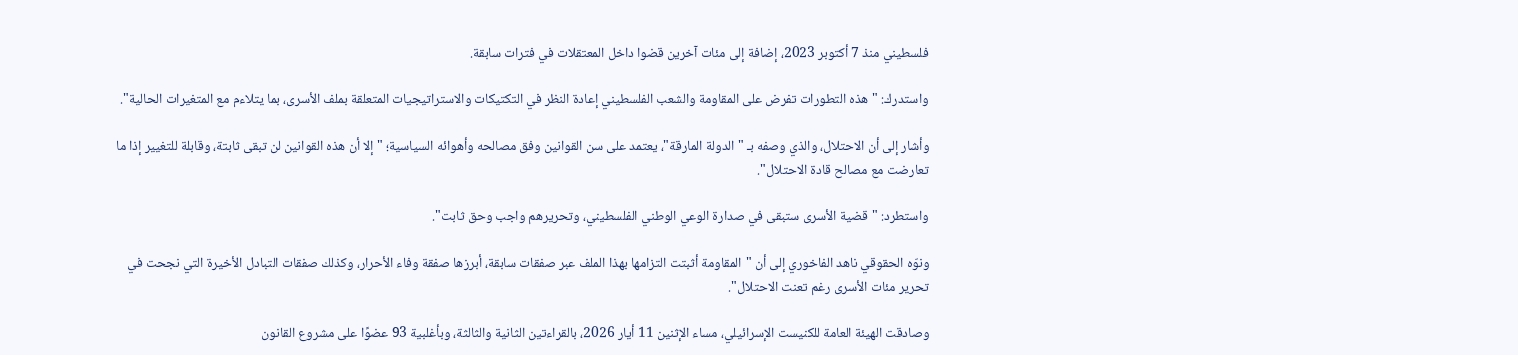فلسطيني منذ 7 أكتوبر 2023، إضافة إلى مئات آخرين قضوا داخل المعتقلات في فترات سابقة.

واستدرك: "هذه التطورات تفرض على المقاومة والشعب الفلسطيني إعادة النظر في التكتيكات والاستراتيجيات المتعلقة بملف الأسرى، بما يتلاءم مع المتغيرات الحالية".

وأشار إلى أن الاحتلال، والذي وصفه بـ "الدولة المارقة"، يعتمد على سن القوانين وفق مصالحه وأهوائه السياسية؛ "إلا أن هذه القوانين لن تبقى ثابتة، وقابلة للتغيير إذا ما تعارضت مع مصالح قادة الاحتلال".

واستطرد: "قضية الأسرى ستبقى في صدارة الوعي الوطني الفلسطيني، وتحريرهم واجب وحق ثابت".

ونوّه الحقوقي ناهد الفاخوري إلى أن "المقاومة أثبتت التزامها بهذا الملف عبر صفقات سابقة، أبرزها صفقة وفاء الأحرار، وكذلك صفقات التبادل الأخيرة التي نجحت في تحرير مئات الأسرى رغم تعنت الاحتلال".

وصادقت الهيئة العامة للكنيست الإسرائيلي، مساء الإثنين 11 أيار 2026، بالقراءتين الثانية والثالثة، وبأغلبية 93 عضوًا على مشروع القانون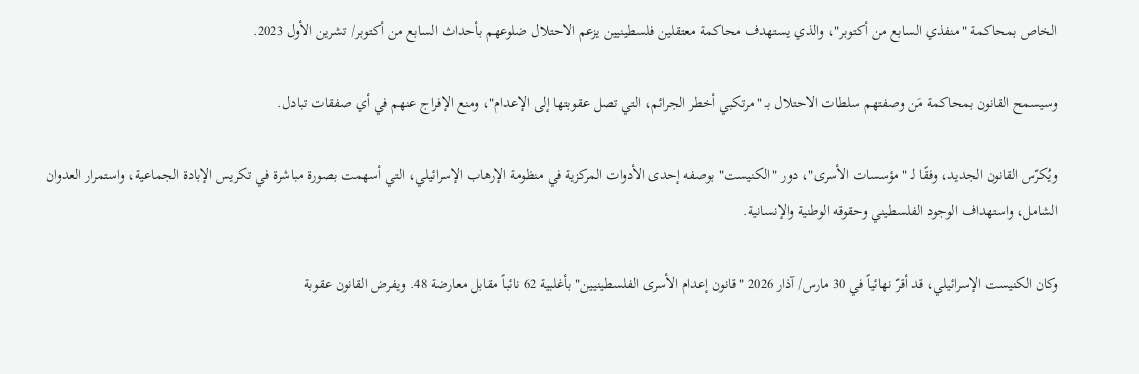الخاص بمحاكمة "منفذي السابع من أكتوبر"، والذي يستهدف محاكمة معتقلين فلسطينيين يزعم الاحتلال ضلوعهم بأحداث السابع من أكتوبر/ تشرين الأول 2023.

وسيسمح القانون بمحاكمة مَن وصفتهم سلطات الاحتلال بـ "مرتكبي أخطر الجرائم، التي تصل عقوبتها إلى الإعدام"، ومنع الإفراج عنهم في أي صفقات تبادل.

ويُكرّس القانون الجديد، وفقًا لـ "مؤسسات الأسرى"، دور "الكنيست" بوصفه إحدى الأدوات المركزية في منظومة الإرهاب الإسرائيلي، التي أسهمت بصورة مباشرة في تكريس الإبادة الجماعية، واستمرار العدوان الشامل، واستهداف الوجود الفلسطيني وحقوقه الوطنية والإنسانية.

وكان الكنيست الإسرائيلي، قد أقرّ نهائياً في 30 مارس/ آذار 2026 "قانون إعدام الأسرى الفلسطينيين" بأغلبية 62 نائباً مقابل معارضة 48. ويفرض القانون عقوبة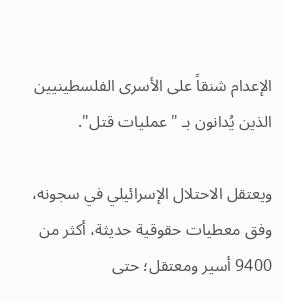الإعدام شنقاً على الأسرى الفلسطينيين الذين يُدانون بـ "عمليات قتل".

ويعتقل الاحتلال الإسرائيلي في سجونه، وفق معطيات حقوقية حديثة، أكثر من 9400 أسير ومعتقل؛ حتى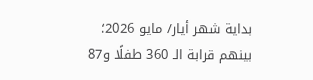بداية شهر أيار/ مايو 2026؛ بينهم قرابة الـ 360 طفلًا و87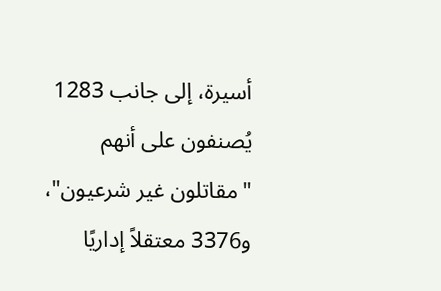أسيرة، إلى جانب 1283 يُصنفون على أنهم "مقاتلون غير شرعيون"، و3376 معتقلاً إداريًا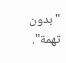"بدون تهمة".